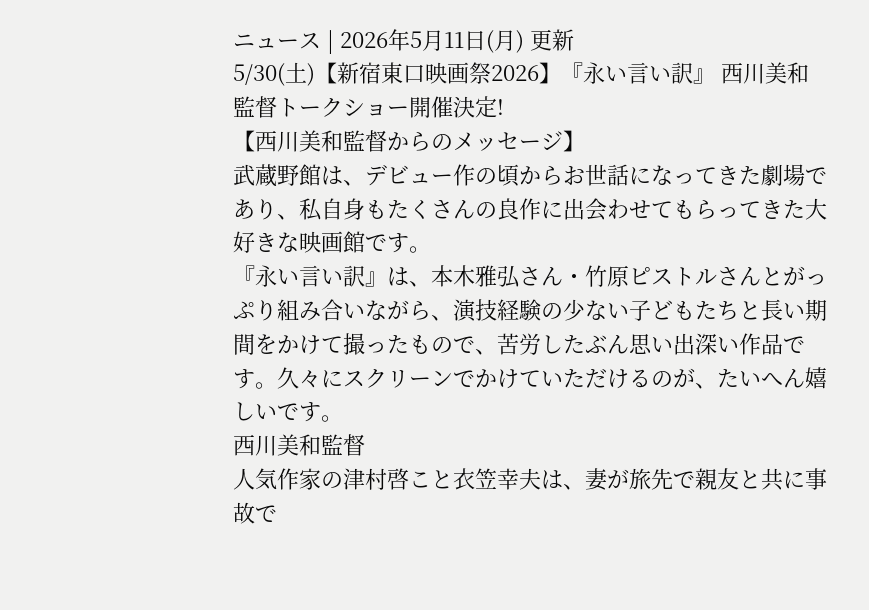ニュース | 2026年5月11日(月) 更新
5/30(土)【新宿東口映画祭2026】『永い言い訳』 西川美和監督トークショー開催決定!
【西川美和監督からのメッセージ】
武蔵野館は、デビュー作の頃からお世話になってきた劇場であり、私自身もたくさんの良作に出会わせてもらってきた大好きな映画館です。
『永い言い訳』は、本木雅弘さん・竹原ピストルさんとがっぷり組み合いながら、演技経験の少ない子どもたちと長い期間をかけて撮ったもので、苦労したぶん思い出深い作品です。久々にスクリーンでかけていただけるのが、たいへん嬉しいです。
西川美和監督
人気作家の津村啓こと衣笠幸夫は、妻が旅先で親友と共に事故で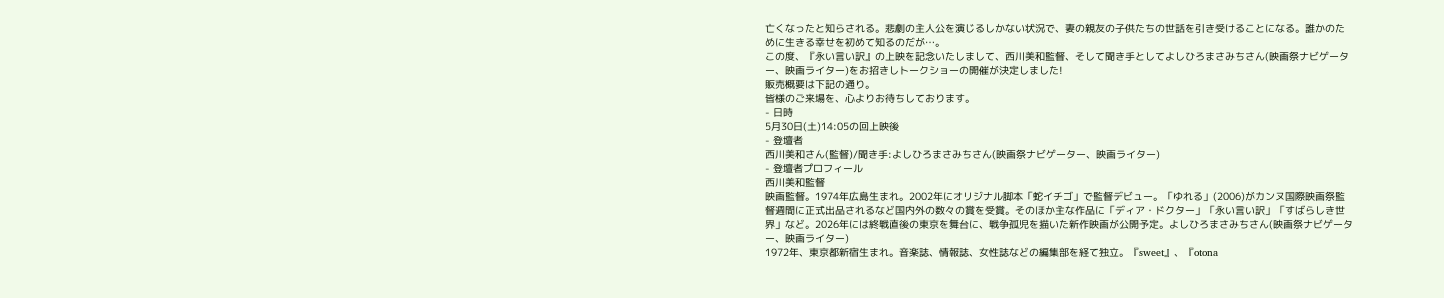亡くなったと知らされる。悲劇の主人公を演じるしかない状況で、妻の親友の子供たちの世話を引き受けることになる。誰かのために生きる幸せを初めて知るのだが…。
この度、『永い言い訳』の上映を記念いたしまして、西川美和監督、そして聞き手としてよしひろまさみちさん(映画祭ナビゲーター、映画ライター)をお招きしトークショーの開催が決定しました!
販売概要は下記の通り。
皆様のご来場を、心よりお待ちしております。
- 日時
5月30日(土)14:05の回上映後
- 登壇者
西川美和さん(監督)/聞き手:よしひろまさみちさん(映画祭ナビゲーター、映画ライター)
- 登壇者プロフィール
西川美和監督
映画監督。1974年広島生まれ。2002年にオリジナル脚本「蛇イチゴ」で監督デビュー。「ゆれる」(2006)がカンヌ国際映画祭監督週間に正式出品されるなど国内外の数々の賞を受賞。そのほか主な作品に「ディア・ドクター」「永い言い訳」「すばらしき世界」など。2026年には終戦直後の東京を舞台に、戦争孤児を描いた新作映画が公開予定。よしひろまさみちさん(映画祭ナビゲーター、映画ライター)
1972年、東京都新宿生まれ。音楽誌、情報誌、女性誌などの編集部を経て独立。『sweet』、『otona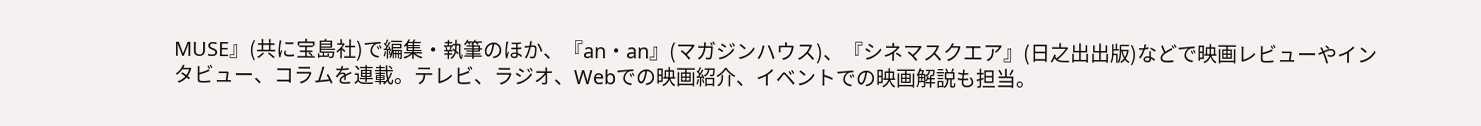MUSE』(共に宝島社)で編集・執筆のほか、『an・an』(マガジンハウス)、『シネマスクエア』(日之出出版)などで映画レビューやインタビュー、コラムを連載。テレビ、ラジオ、Webでの映画紹介、イベントでの映画解説も担当。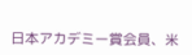日本アカデミー賞会員、米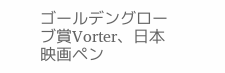ゴールデングローブ賞Vorter、日本映画ペン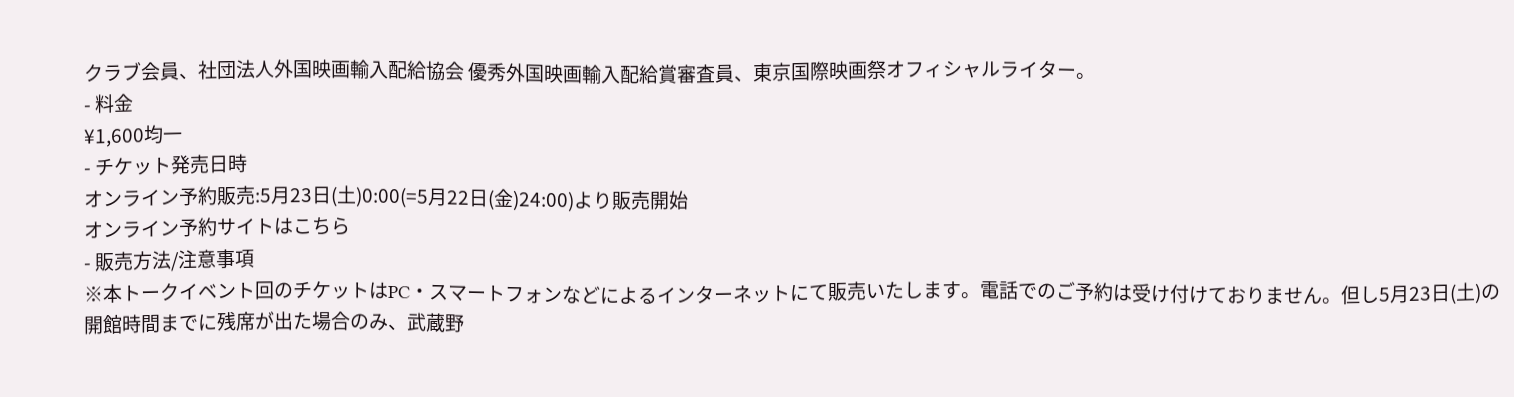クラブ会員、社団法人外国映画輸入配給協会 優秀外国映画輸入配給賞審査員、東京国際映画祭オフィシャルライター。
- 料金
¥1,600均一
- チケット発売日時
オンライン予約販売:5月23日(土)0:00(=5月22日(金)24:00)より販売開始
オンライン予約サイトはこちら
- 販売方法/注意事項
※本トークイベント回のチケットはPC・スマートフォンなどによるインターネットにて販売いたします。電話でのご予約は受け付けておりません。但し5月23日(土)の開館時間までに残席が出た場合のみ、武蔵野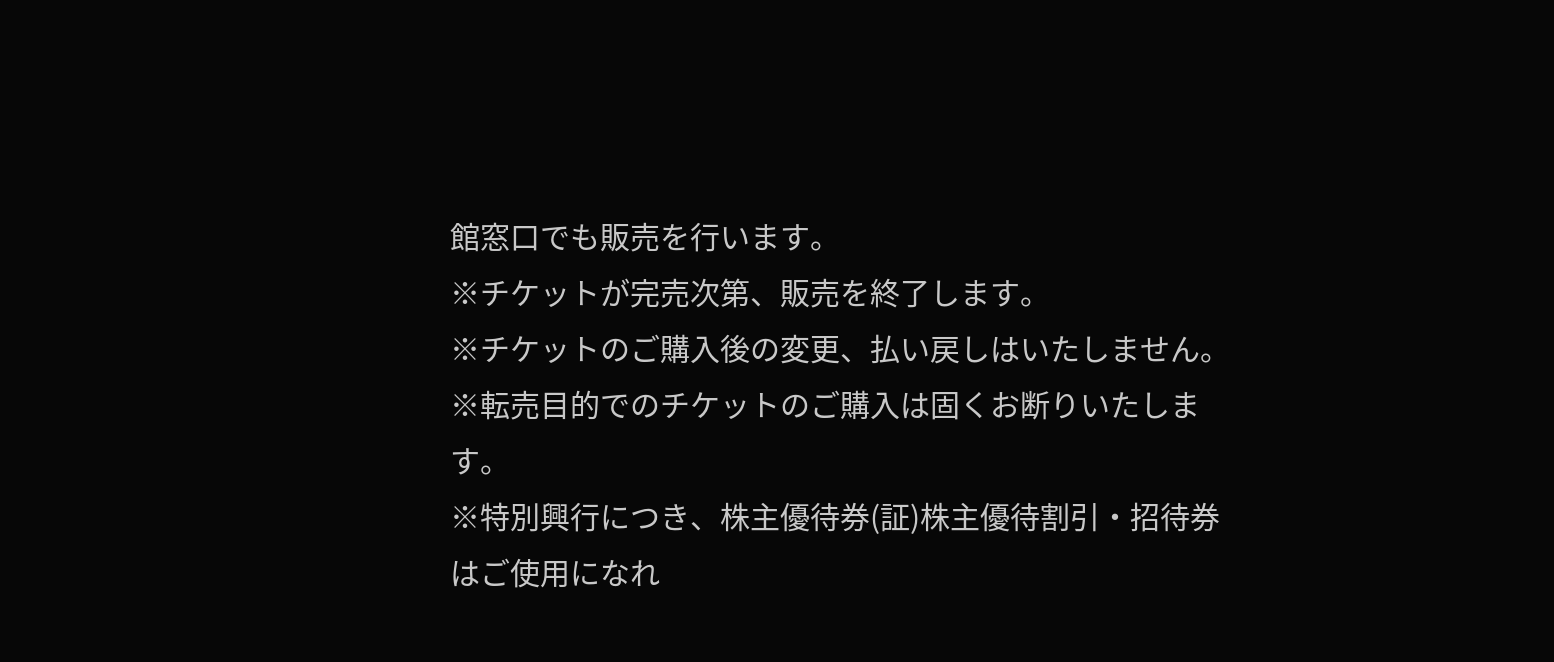館窓口でも販売を行います。
※チケットが完売次第、販売を終了します。
※チケットのご購入後の変更、払い戻しはいたしません。
※転売目的でのチケットのご購入は固くお断りいたします。
※特別興行につき、株主優待券(証)株主優待割引・招待券はご使用になれ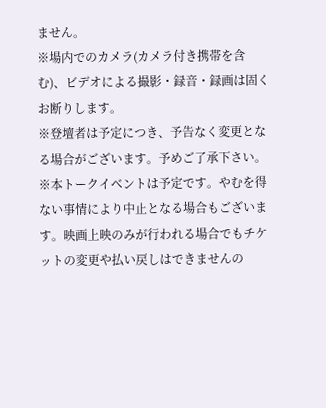ません。
※場内でのカメラ(カメラ付き携帯を含む)、ビデオによる撮影・録音・録画は固くお断りします。
※登壇者は予定につき、予告なく変更となる場合がございます。予めご了承下さい。
※本トークイベントは予定です。やむを得ない事情により中止となる場合もございます。映画上映のみが行われる場合でもチケットの変更や払い戻しはできませんの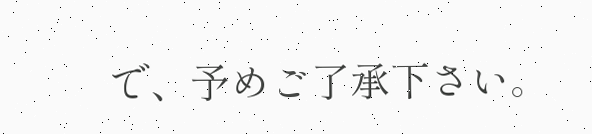で、予めご了承下さい。